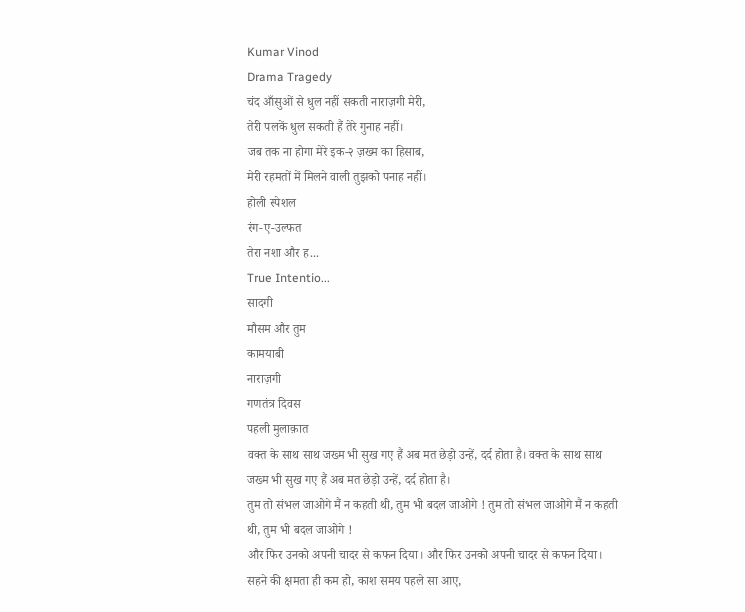Kumar Vinod
Drama Tragedy
चंद आँसुओं से धुल नहीं सकती नाराज़गी मेरी,
तेरी पलकें धुल सकती हैं तेरे गुनाह नहीं।
जब तक ना होगा मेरे इक-२ ज़ख्म का हिसाब,
मेरी रहमतों में मिलने वाली तुझको पनाह नहीं।
होली स्पेशल
रंग-ए-उल्फत
तेरा नशा और ह...
True Intentio...
सादगी
मौसम और तुम
कामयाबी
नाराज़गी
गणतंत्र दिवस
पहली मुलाक़ात
वक्त के साथ साथ जख्म भी सुख गए हैं अब मत छेड़ो उन्हें, दर्द होता है। वक्त के साथ साथ जख्म भी सुख गए हैं अब मत छेड़ो उन्हें, दर्द होता है।
तुम तो संभल जाओगे मैं न कहती थी, तुम भी बदल जाओगे ! तुम तो संभल जाओगे मैं न कहती थी, तुम भी बदल जाओगे !
और फिर उनको अपनी चादर से कफन दिया। और फिर उनको अपनी चादर से कफन दिया।
सहने की क्षमता ही कम हो, काश समय पहले सा आए,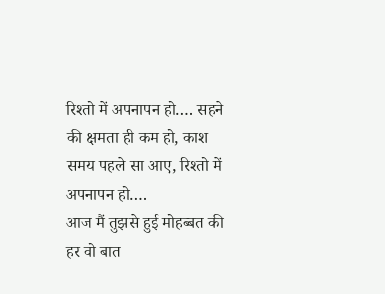रिश्तो में अपनापन हो…. सहने की क्षमता ही कम हो, काश समय पहले सा आए, रिश्तो में अपनापन हो….
आज मैं तुझसे हुई मोहब्बत की हर वो बात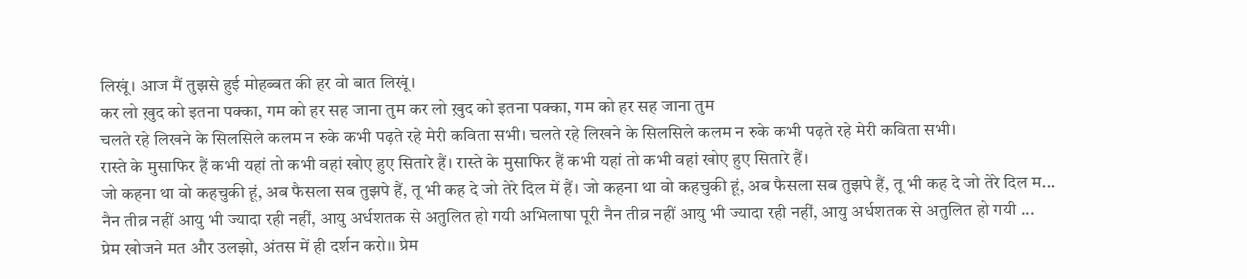लिखूं। आज मैं तुझसे हुई मोहब्बत की हर वो बात लिखूं।
कर लो ख़ुद को इतना पक्का, गम को हर सह जाना तुम कर लो ख़ुद को इतना पक्का, गम को हर सह जाना तुम
चलते रहे लिखने के सिलसिले कलम न रुके कभी पढ़ते रहे मेरी कविता सभी। चलते रहे लिखने के सिलसिले कलम न रुके कभी पढ़ते रहे मेरी कविता सभी।
रास्ते के मुसाफिर हैं कभी यहां तो कभी वहां खोए हुए सितारे हैं। रास्ते के मुसाफिर हैं कभी यहां तो कभी वहां खोए हुए सितारे हैं।
जो कहना था वो कहचुकी हूं, अब फैसला सब तुझपे हैं, तू भी कह दे जो तेरे दिल में हैं। जो कहना था वो कहचुकी हूं, अब फैसला सब तुझपे हैं, तू भी कह दे जो तेरे दिल म...
नैन तीव्र नहीं आयु भी ज्यादा रही नहीं, आयु अर्धशतक से अतुलित हो गयी अभिलाषा पूरी नैन तीव्र नहीं आयु भी ज्यादा रही नहीं, आयु अर्धशतक से अतुलित हो गयी ...
प्रेम खोजने मत और उलझो, अंतस में ही दर्शन करो।। प्रेम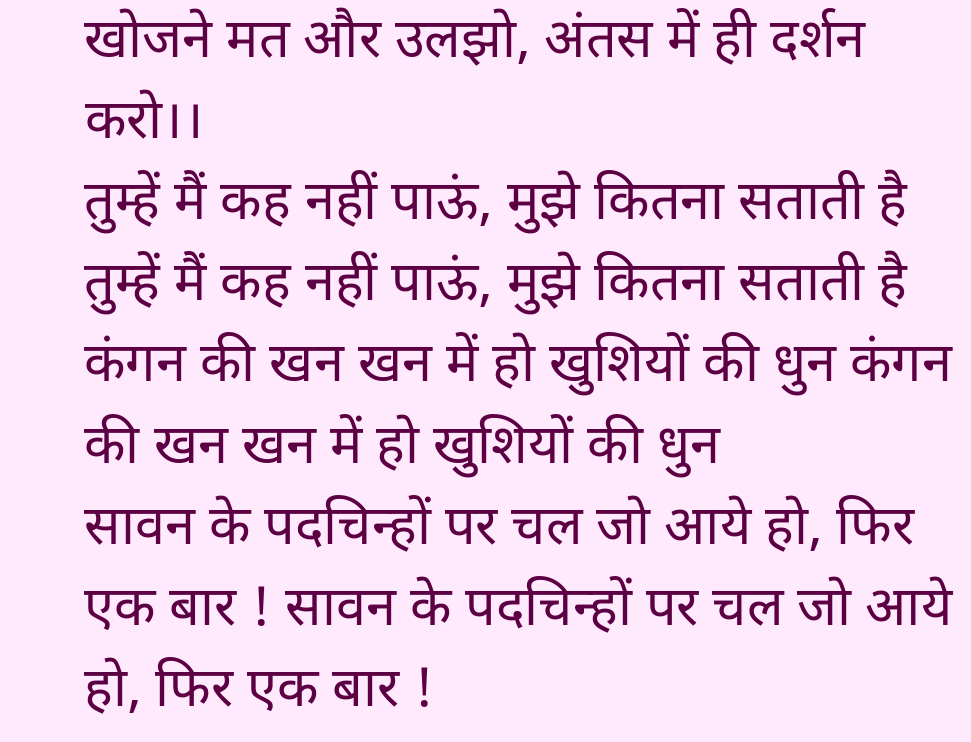खोजने मत और उलझो, अंतस में ही दर्शन करो।।
तुम्हें मैं कह नहीं पाऊं, मुझे कितना सताती है तुम्हें मैं कह नहीं पाऊं, मुझे कितना सताती है
कंगन की खन खन में हो खुशियों की धुन कंगन की खन खन में हो खुशियों की धुन
सावन के पदचिन्हों पर चल जो आये हो, फिर एक बार ! सावन के पदचिन्हों पर चल जो आये हो, फिर एक बार !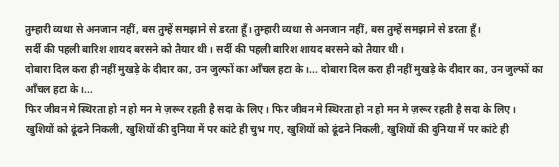तुम्हारी व्यथा से अनजान नहीं, बस तुम्हें समझाने से डरता हूँ। तुम्हारी व्यथा से अनजान नहीं, बस तुम्हें समझाने से डरता हूँ।
सर्दी की पहली बारिश शायद बरसने को तैयार थी। सर्दी की पहली बारिश शायद बरसने को तैयार थी।
दोबारा दिल करा ही नहीं मुखड़े के दीदार का, उन जुल्फों का आँचल हटा के।... दोबारा दिल करा ही नहीं मुखड़े के दीदार का, उन जुल्फों का आँचल हटा के।...
फिर जीवन मे स्थिरता हो न हो मन मे ज़रूर रहती है सदा के लिए। फिर जीवन मे स्थिरता हो न हो मन मे ज़रूर रहती है सदा के लिए।
खुशियों को ढूंढने निकली, खुशियों की दुनिया में पर कांटे ही चुभ गए, खुशियों को ढूंढने निकली, खुशियों की दुनिया में पर कांटे ही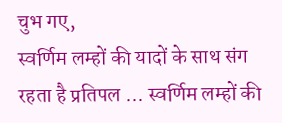चुभ गए,
स्वर्णिम लम्हों की यादों के साथ संग रहता है प्रतिपल ... स्वर्णिम लम्हों की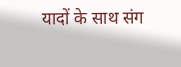यादों के साथ संग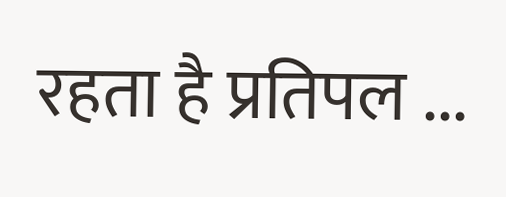रहता है प्रतिपल ...